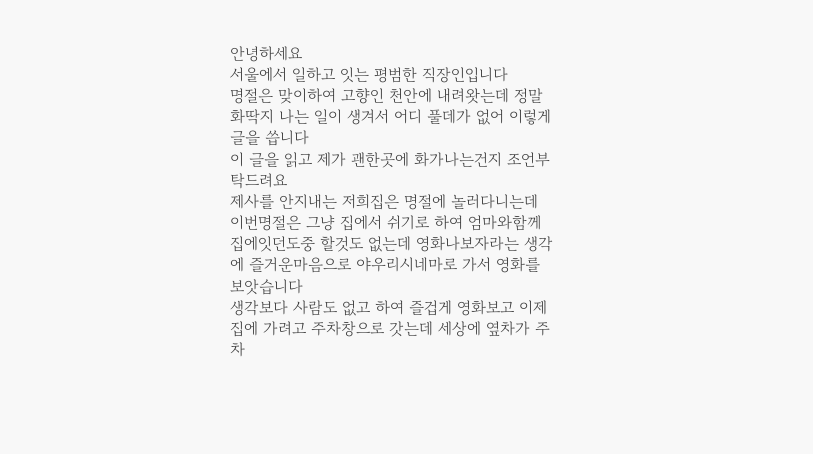안녕하세요
서울에서 일하고 잇는 평범한 직장인입니다
명절은 맞이하여 고향인 천안에 내려왓는데 정말 화딱지 나는 일이 생겨서 어디 풀데가 없어 이렇게 글을 씁니다
이 글을 읽고 제가 괜한곳에 화가나는건지 조언부탁드려요
제사를 안지내는 저희집은 명절에 놀러다니는데 이번명절은 그냥 집에서 쉬기로 하여 엄마와함께 집에잇던도중 할것도 없는데 영화나보자라는 생각에 즐거운마음으로 야우리시네마로 가서 영화를 보앗습니다
생각보다 사람도 없고 하여 즐겁게 영화보고 이제 집에 가려고 주차창으로 갓는데 세상에 옆차가 주차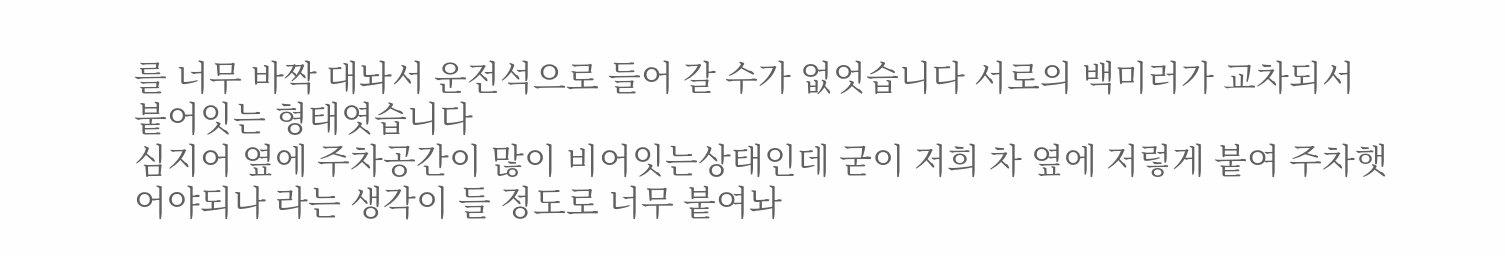를 너무 바짝 대놔서 운전석으로 들어 갈 수가 없엇습니다 서로의 백미러가 교차되서 붙어잇는 형태엿습니다
심지어 옆에 주차공간이 많이 비어잇는상태인데 굳이 저희 차 옆에 저렇게 붙여 주차햇어야되나 라는 생각이 들 정도로 너무 붙여놔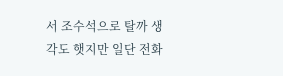서 조수석으로 탈까 생각도 햇지만 일단 전화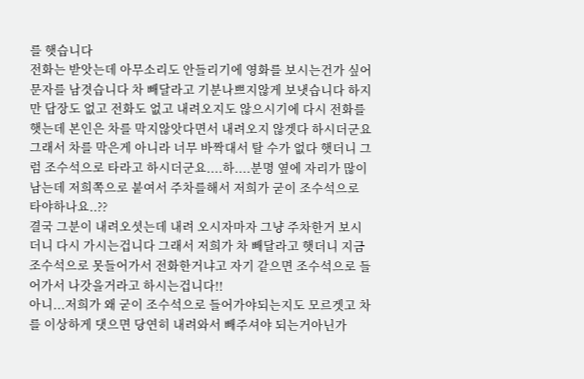를 햇습니다
전화는 받앗는데 아무소리도 안들리기에 영화를 보시는건가 싶어 문자를 남겻습니다 차 빼달라고 기분나쁘지않게 보냇습니다 하지만 답장도 없고 전화도 없고 내려오지도 않으시기에 다시 전화를 햇는데 본인은 차를 막지않앗다면서 내려오지 않겟다 하시더군요
그래서 차를 막은게 아니라 너무 바짝대서 탈 수가 없다 햇더니 그럼 조수석으로 타라고 하시더군요....하....분명 옆에 자리가 많이 남는데 저희쪽으로 붙여서 주차를해서 저희가 굳이 조수석으로 타야하나요..??
결국 그분이 내려오셧는데 내려 오시자마자 그냥 주차한거 보시더니 다시 가시는겁니다 그래서 저희가 차 빼달라고 햇더니 지금 조수석으로 못들어가서 전화한거냐고 자기 같으면 조수석으로 들어가서 나갓을거라고 하시는겁니다!!
아니...저희가 왜 굳이 조수석으로 들어가야되는지도 모르겟고 차를 이상하게 댓으면 당연히 내려와서 빼주셔야 되는거아닌가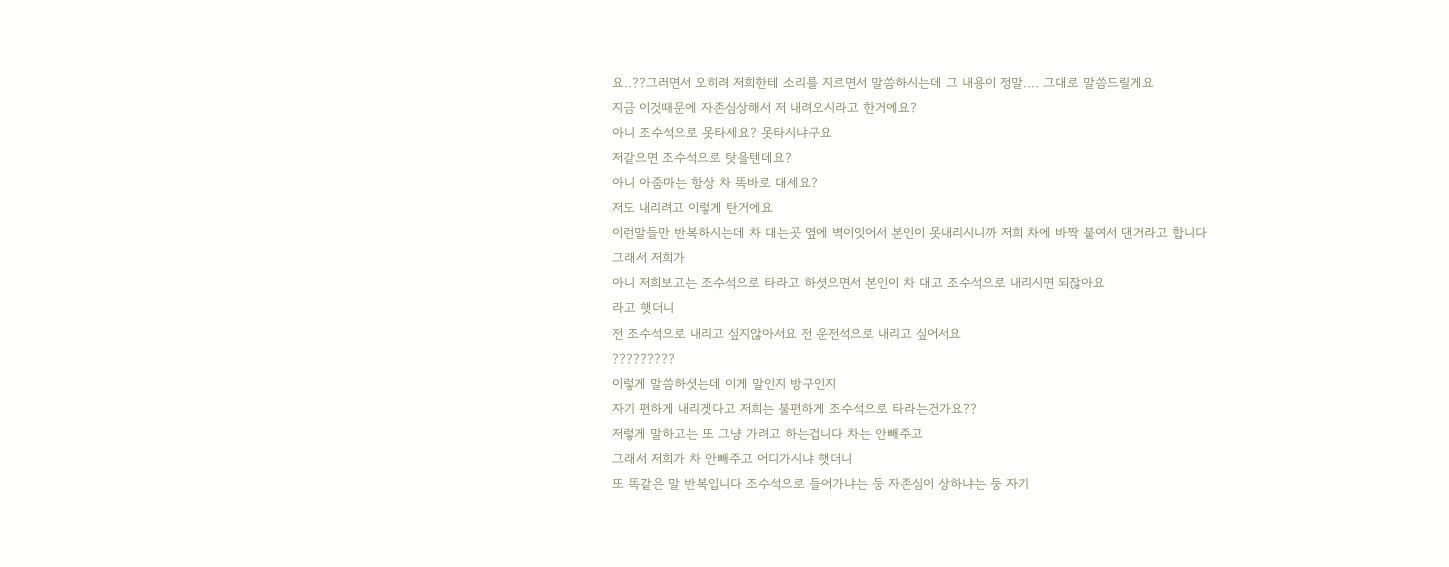요..??그러면서 오히려 저희한테 소리를 지르면서 말씀하시는데 그 내용이 정말.... 그대로 말씀드릴게요
지금 이것때문에 자존심상해서 저 내려오시라고 한거에요?
아니 조수석으로 못타세요? 못타시냐구요
저같으면 조수석으로 탓을텐데요?
아니 아줌마는 항상 차 똑바로 대세요?
저도 내리려고 이렇게 탄거에요
이런말들만 반복하시는데 차 대는곳 옆에 벽이잇어서 본인이 못내리시니까 저희 차에 바짝 붙여서 댄거라고 합니다
그래서 저희가
아니 저희보고는 조수석으로 타라고 하셧으면서 본인이 차 대고 조수석으로 내리시면 되잖아요
라고 햇더니
전 조수석으로 내리고 싶지않아서요 전 운전석으로 내리고 싶어서요
?????????
이렇게 말씀하셧는데 이게 말인지 방구인지
자기 편하게 내리겟다고 저희는 불편하게 조수석으로 타라는건가요??
저렇게 말하고는 또 그냥 가려고 하는겁니다 차는 안빼주고
그래서 저희가 차 안빼주고 어디가시냐 햇더니
또 똑같은 말 반복입니다 조수석으로 들어가냐는 둥 자존심이 상하냐는 둥 자기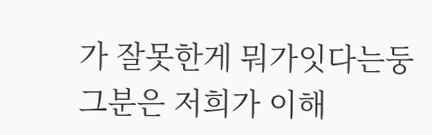가 잘못한게 뭐가잇다는둥
그분은 저희가 이해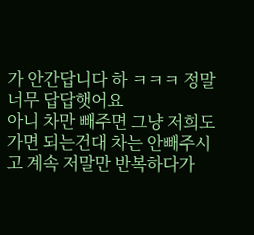가 안간답니다 하 ㅋㅋㅋ 정말 너무 답답햇어요
아니 차만 빼주면 그냥 저희도 가면 되는건대 차는 안빼주시고 계속 저말만 반복하다가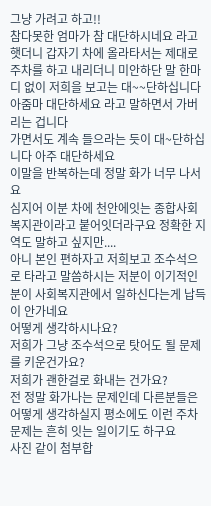그냥 가려고 하고!!
참다못한 엄마가 참 대단하시네요 라고 햇더니 갑자기 차에 올라타서는 제대로 주차를 하고 내리더니 미안하단 말 한마디 없이 저희을 보고는 대~~단하십니다 아줌마 대단하세요 라고 말하면서 가버리는 겁니다
가면서도 계속 들으라는 듯이 대~단하십니다 아주 대단하세요
이말을 반복하는데 정말 화가 너무 나서요
심지어 이분 차에 천안에잇는 종합사회복지관이라고 붙어잇더라구요 정확한 지역도 말하고 싶지만....
아니 본인 편하자고 저희보고 조수석으로 타라고 말씀하시는 저분이 이기적인 분이 사회복지관에서 일하신다는게 납득이 안가네요
어떻게 생각하시나요?
저희가 그냥 조수석으로 탓어도 될 문제를 키운건가요?
저희가 괜한걸로 화내는 건가요?
전 정말 화가나는 문제인데 다른분들은 어떻게 생각하실지 평소에도 이런 주차문제는 흔히 잇는 일이기도 하구요
사진 같이 첨부합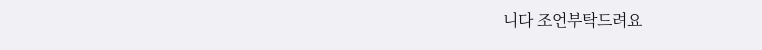니다 조언부탁드려요